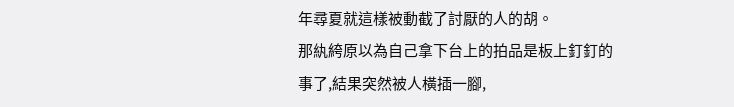年尋夏就這樣被動截了討厭的人的胡。
那紈絝原以為自己拿下台上的拍品是板上釘釘的事了,結果突然被人橫插一腳,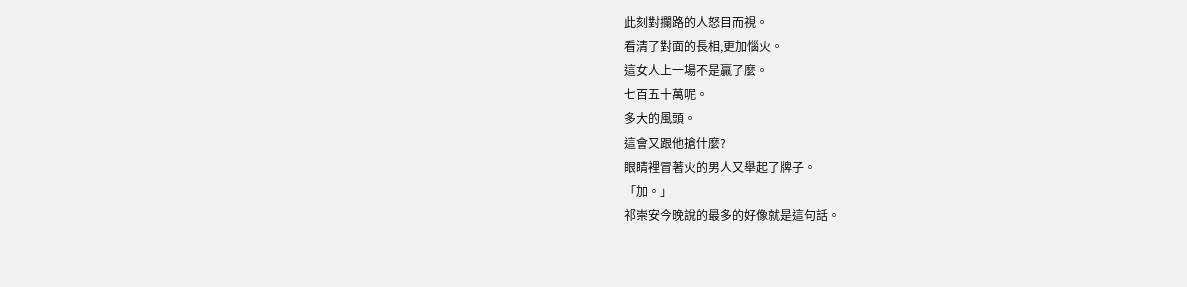此刻對攔路的人怒目而視。
看清了對面的長相,更加惱火。
這女人上一場不是贏了麼。
七百五十萬呢。
多大的風頭。
這會又跟他搶什麼?
眼睛裡冒著火的男人又舉起了牌子。
「加。」
祁崇安今晚說的最多的好像就是這句話。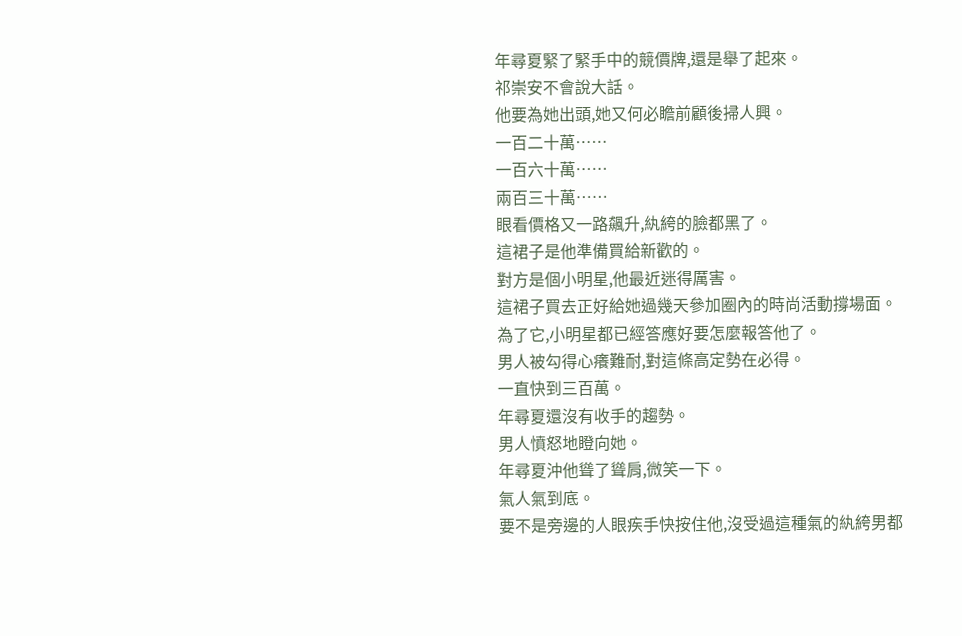年尋夏緊了緊手中的競價牌,還是舉了起來。
祁崇安不會說大話。
他要為她出頭,她又何必瞻前顧後掃人興。
一百二十萬……
一百六十萬……
兩百三十萬……
眼看價格又一路飆升,紈絝的臉都黑了。
這裙子是他準備買給新歡的。
對方是個小明星,他最近迷得厲害。
這裙子買去正好給她過幾天參加圈內的時尚活動撐場面。
為了它,小明星都已經答應好要怎麼報答他了。
男人被勾得心癢難耐,對這條高定勢在必得。
一直快到三百萬。
年尋夏還沒有收手的趨勢。
男人憤怒地瞪向她。
年尋夏沖他聳了聳肩,微笑一下。
氣人氣到底。
要不是旁邊的人眼疾手快按住他,沒受過這種氣的紈絝男都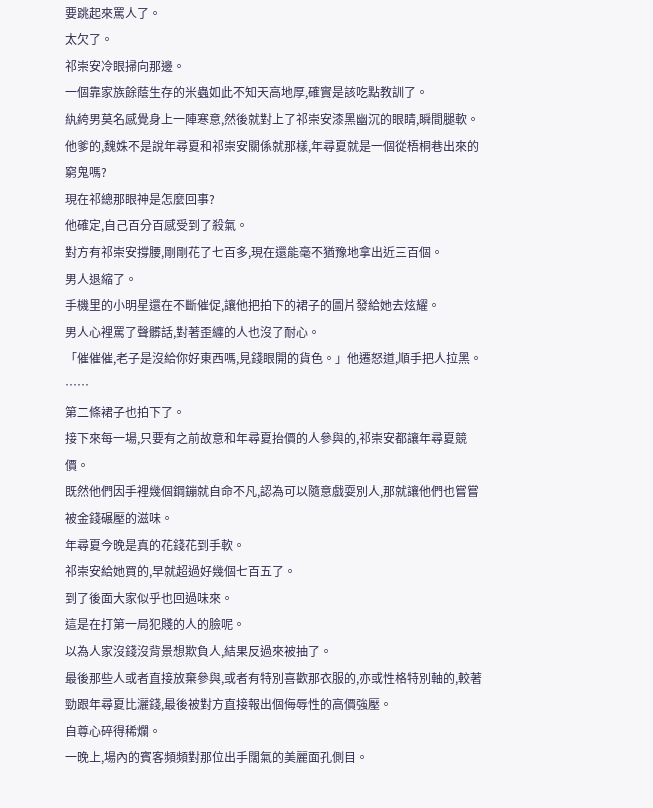要跳起來罵人了。
太欠了。
祁崇安冷眼掃向那邊。
一個靠家族餘蔭生存的米蟲如此不知天高地厚,確實是該吃點教訓了。
紈絝男莫名感覺身上一陣寒意,然後就對上了祁崇安漆黑幽沉的眼睛,瞬間腿軟。
他爹的,魏姝不是說年尋夏和祁崇安關係就那樣,年尋夏就是一個從梧桐巷出來的窮鬼嗎?
現在祁總那眼神是怎麼回事?
他確定,自己百分百感受到了殺氣。
對方有祁崇安撐腰,剛剛花了七百多,現在還能毫不猶豫地拿出近三百個。
男人退縮了。
手機里的小明星還在不斷催促,讓他把拍下的裙子的圖片發給她去炫耀。
男人心裡罵了聲髒話,對著歪纏的人也沒了耐心。
「催催催,老子是沒給你好東西嗎,見錢眼開的貨色。」他遷怒道,順手把人拉黑。
……
第二條裙子也拍下了。
接下來每一場,只要有之前故意和年尋夏抬價的人參與的,祁崇安都讓年尋夏競價。
既然他們因手裡幾個鋼鏰就自命不凡,認為可以隨意戲耍別人,那就讓他們也嘗嘗被金錢碾壓的滋味。
年尋夏今晚是真的花錢花到手軟。
祁崇安給她買的,早就超過好幾個七百五了。
到了後面大家似乎也回過味來。
這是在打第一局犯賤的人的臉呢。
以為人家沒錢沒背景想欺負人,結果反過來被抽了。
最後那些人或者直接放棄參與,或者有特別喜歡那衣服的,亦或性格特別軸的,較著勁跟年尋夏比灑錢,最後被對方直接報出個侮辱性的高價強壓。
自尊心碎得稀爛。
一晚上,場內的賓客頻頻對那位出手闊氣的美麗面孔側目。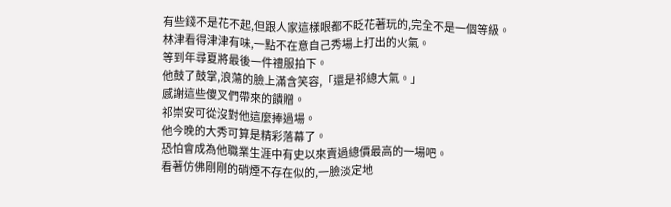有些錢不是花不起,但跟人家這樣眼都不眨花著玩的,完全不是一個等級。
林津看得津津有味,一點不在意自己秀場上打出的火氣。
等到年尋夏將最後一件禮服拍下。
他鼓了鼓掌,浪蕩的臉上滿含笑容,「還是祁總大氣。」
感謝這些傻叉們帶來的饋贈。
祁崇安可從沒對他這麼捧過場。
他今晚的大秀可算是精彩落幕了。
恐怕會成為他職業生涯中有史以來賣過總價最高的一場吧。
看著仿佛剛剛的硝煙不存在似的,一臉淡定地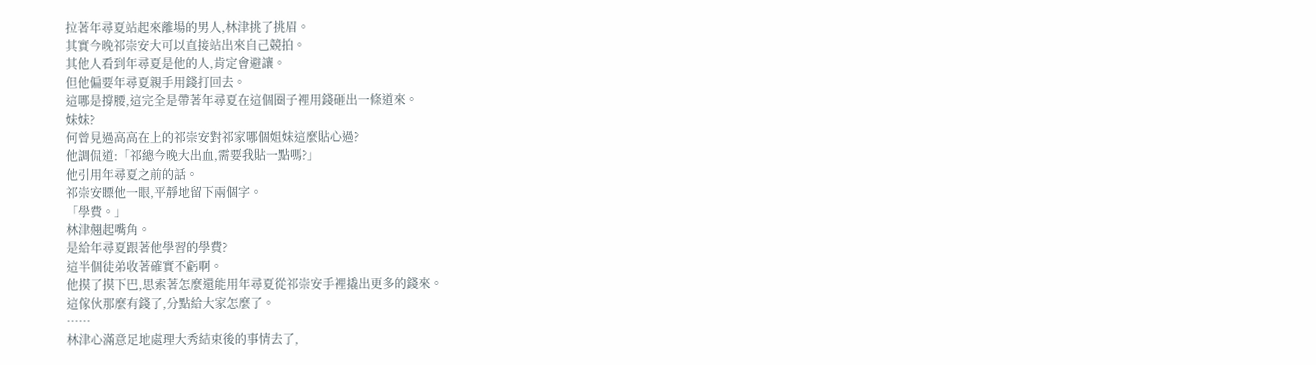拉著年尋夏站起來離場的男人,林津挑了挑眉。
其實今晚祁崇安大可以直接站出來自己競拍。
其他人看到年尋夏是他的人,肯定會避讓。
但他偏要年尋夏親手用錢打回去。
這哪是撐腰,這完全是帶著年尋夏在這個圈子裡用錢砸出一條道來。
妹妹?
何曾見過高高在上的祁崇安對祁家哪個姐妹這麼貼心過?
他調侃道:「祁總今晚大出血,需要我貼一點嗎?」
他引用年尋夏之前的話。
祁崇安瞟他一眼,平靜地留下兩個字。
「學費。」
林津翹起嘴角。
是給年尋夏跟著他學習的學費?
這半個徒弟收著確實不虧啊。
他摸了摸下巴,思索著怎麼還能用年尋夏從祁崇安手裡撬出更多的錢來。
這傢伙那麼有錢了,分點給大家怎麼了。
……
林津心滿意足地處理大秀結束後的事情去了,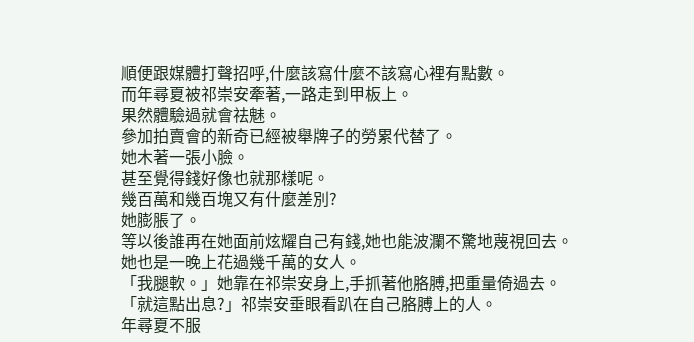順便跟媒體打聲招呼,什麼該寫什麼不該寫心裡有點數。
而年尋夏被祁崇安牽著,一路走到甲板上。
果然體驗過就會祛魅。
參加拍賣會的新奇已經被舉牌子的勞累代替了。
她木著一張小臉。
甚至覺得錢好像也就那樣呢。
幾百萬和幾百塊又有什麼差別?
她膨脹了。
等以後誰再在她面前炫耀自己有錢,她也能波瀾不驚地蔑視回去。
她也是一晚上花過幾千萬的女人。
「我腿軟。」她靠在祁崇安身上,手抓著他胳膊,把重量倚過去。
「就這點出息?」祁崇安垂眼看趴在自己胳膊上的人。
年尋夏不服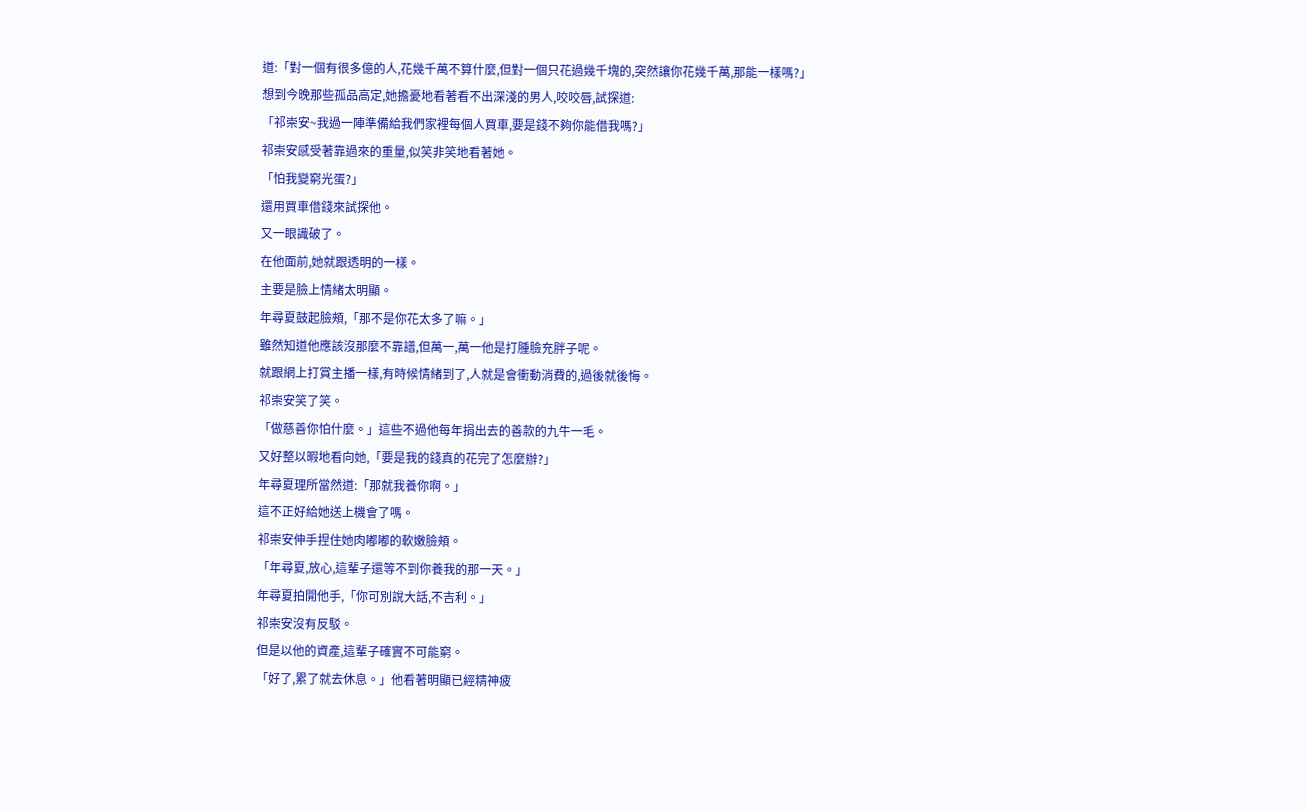道:「對一個有很多億的人,花幾千萬不算什麼,但對一個只花過幾千塊的,突然讓你花幾千萬,那能一樣嗎?」
想到今晚那些孤品高定,她擔憂地看著看不出深淺的男人,咬咬唇,試探道:
「祁崇安~我過一陣準備給我們家裡每個人買車,要是錢不夠你能借我嗎?」
祁崇安感受著靠過來的重量,似笑非笑地看著她。
「怕我變窮光蛋?」
還用買車借錢來試探他。
又一眼識破了。
在他面前,她就跟透明的一樣。
主要是臉上情緒太明顯。
年尋夏鼓起臉頰,「那不是你花太多了嘛。」
雖然知道他應該沒那麼不靠譜,但萬一,萬一他是打腫臉充胖子呢。
就跟網上打賞主播一樣,有時候情緒到了,人就是會衝動消費的,過後就後悔。
祁崇安笑了笑。
「做慈善你怕什麼。」這些不過他每年捐出去的善款的九牛一毛。
又好整以暇地看向她,「要是我的錢真的花完了怎麼辦?」
年尋夏理所當然道:「那就我養你啊。」
這不正好給她送上機會了嗎。
祁崇安伸手捏住她肉嘟嘟的軟嫩臉頰。
「年尋夏,放心,這輩子還等不到你養我的那一天。」
年尋夏拍開他手,「你可別說大話,不吉利。」
祁崇安沒有反駁。
但是以他的資產,這輩子確實不可能窮。
「好了,累了就去休息。」他看著明顯已經精神疲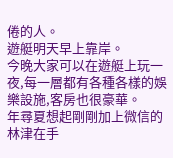倦的人。
遊艇明天早上靠岸。
今晚大家可以在遊艇上玩一夜,每一層都有各種各樣的娛樂設施,客房也很豪華。
年尋夏想起剛剛加上微信的林津在手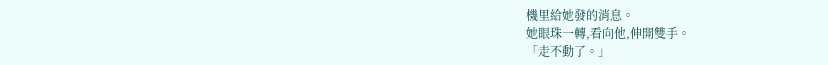機里給她發的消息。
她眼珠一轉,看向他,伸開雙手。
「走不動了。」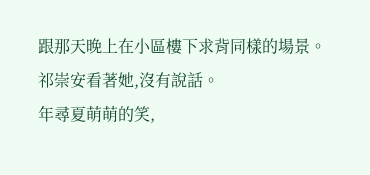跟那天晚上在小區樓下求背同樣的場景。
祁崇安看著她,沒有說話。
年尋夏萌萌的笑,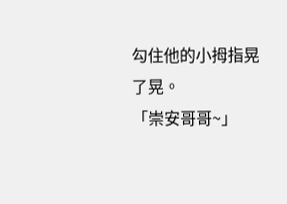勾住他的小拇指晃了晃。
「崇安哥哥~」